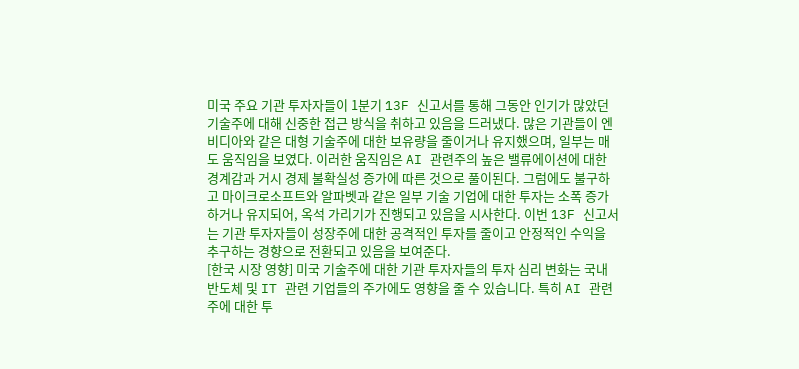미국 주요 기관 투자자들이 1분기 13F 신고서를 통해 그동안 인기가 많았던 기술주에 대해 신중한 접근 방식을 취하고 있음을 드러냈다. 많은 기관들이 엔비디아와 같은 대형 기술주에 대한 보유량을 줄이거나 유지했으며, 일부는 매도 움직임을 보였다. 이러한 움직임은 AI 관련주의 높은 밸류에이션에 대한 경계감과 거시 경제 불확실성 증가에 따른 것으로 풀이된다. 그럼에도 불구하고 마이크로소프트와 알파벳과 같은 일부 기술 기업에 대한 투자는 소폭 증가하거나 유지되어, 옥석 가리기가 진행되고 있음을 시사한다. 이번 13F 신고서는 기관 투자자들이 성장주에 대한 공격적인 투자를 줄이고 안정적인 수익을 추구하는 경향으로 전환되고 있음을 보여준다.
[한국 시장 영향] 미국 기술주에 대한 기관 투자자들의 투자 심리 변화는 국내 반도체 및 IT 관련 기업들의 주가에도 영향을 줄 수 있습니다. 특히 AI 관련주에 대한 투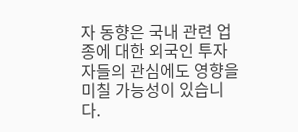자 동향은 국내 관련 업종에 대한 외국인 투자자들의 관심에도 영향을 미칠 가능성이 있습니다.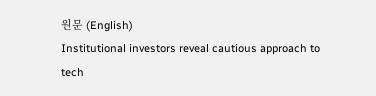원문 (English)
Institutional investors reveal cautious approach to tech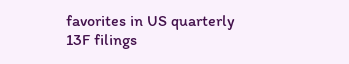favorites in US quarterly 13F filings